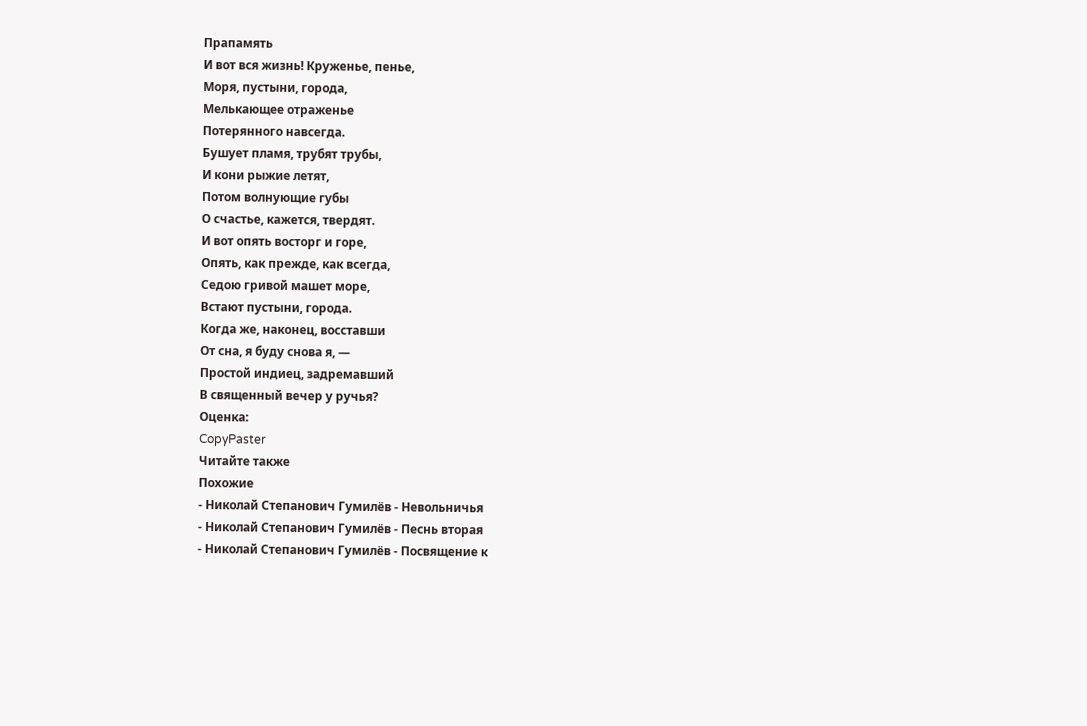Прапамять
И вот вся жизнь! Круженье, пенье,
Моря, пустыни, города,
Мелькающее отраженье
Потерянного навсегда.
Бушует пламя, трубят трубы,
И кони рыжие летят,
Потом волнующие губы
О счастье, кажется, твердят.
И вот опять восторг и горе,
Опять, как прежде, как всегда,
Седою гривой машет море,
Встают пустыни, города.
Когда же, наконец, восставши
От сна, я буду снова я, —
Простой индиец, задремавший
В священный вечер у ручья?
Оценка:
CopyPaster
Читайте также
Похожие
- Николай Степанович Гумилёв - Невольничья
- Николай Степанович Гумилёв - Песнь вторая
- Николай Степанович Гумилёв - Посвящение к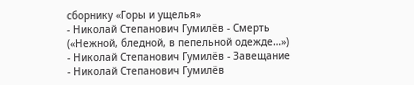сборнику «Горы и ущелья»
- Николай Степанович Гумилёв - Смерть («Нежной, бледной, в пепельной одежде…»)
- Николай Степанович Гумилёв - Завещание
- Николай Степанович Гумилёв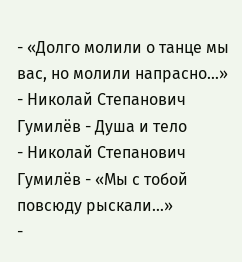- «Долго молили о танце мы вас, но молили напрасно…»
- Николай Степанович Гумилёв - Душа и тело
- Николай Степанович Гумилёв - «Мы с тобой повсюду рыскали…»
-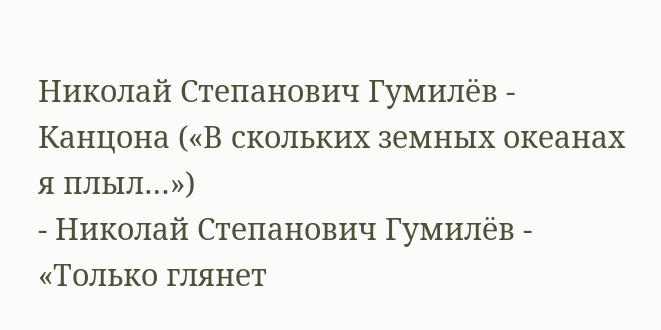Николай Степанович Гумилёв - Канцона («В скольких земных океанах я плыл…»)
- Николай Степанович Гумилёв - «Только глянет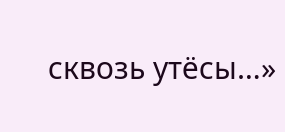сквозь утёсы…»